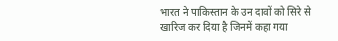भारत ने पाकिस्तान के उन दावों को सिरे से खारिज कर दिया है जिनमें कहा गया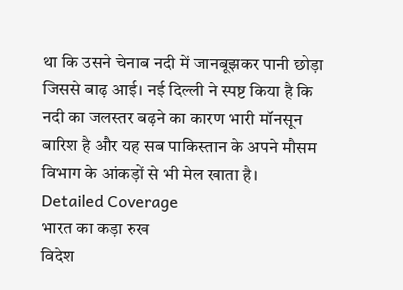था कि उसने चेनाब नदी में जानबूझकर पानी छोड़ा जिससे बाढ़ आई। नई दिल्ली ने स्पष्ट किया है कि नदी का जलस्तर बढ़ने का कारण भारी मॉनसून बारिश है और यह सब पाकिस्तान के अपने मौसम विभाग के आंकड़ों से भी मेल खाता है।
Detailed Coverage
भारत का कड़ा रुख
विदेश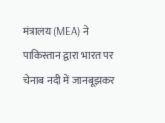मंत्रालय (MEA) ने पाकिस्तान द्वारा भारत पर चेनाब नदी में जानबूझकर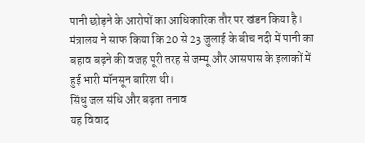पानी छोड़ने के आरोपों का आधिकारिक तौर पर खंडन किया है। मंत्रालय ने साफ किया कि 20 से 23 जुलाई के बीच नदी में पानी का बहाव बढ़ने की वजह पूरी तरह से जम्मू और आसपास के इलाकों में हुई भारी मॉनसून बारिश थी।
सिंधु जल संधि और बढ़ता तनाव
यह विवाद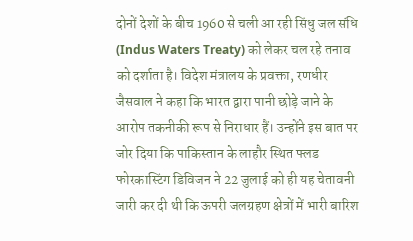दोनों देशों के बीच 1960 से चली आ रही सिंधु जल संधि (Indus Waters Treaty) को लेकर चल रहे तनाव को दर्शाता है। विदेश मंत्रालय के प्रवक्ता, रणधीर जैसवाल ने कहा कि भारत द्वारा पानी छोड़े जाने के आरोप तकनीकी रूप से निराधार हैं। उन्होंने इस बात पर जोर दिया कि पाकिस्तान के लाहौर स्थित फ्लड फोरकास्टिंग डिविजन ने 22 जुलाई को ही यह चेतावनी जारी कर दी थी कि ऊपरी जलग्रहण क्षेत्रों में भारी बारिश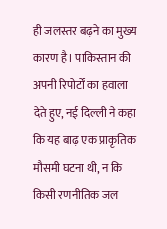ही जलस्तर बढ़ने का मुख्य कारण है। पाकिस्तान की अपनी रिपोर्टों का हवाला देते हुए, नई दिल्ली ने कहा कि यह बाढ़ एक प्राकृतिक मौसमी घटना थी, न कि किसी रणनीतिक जल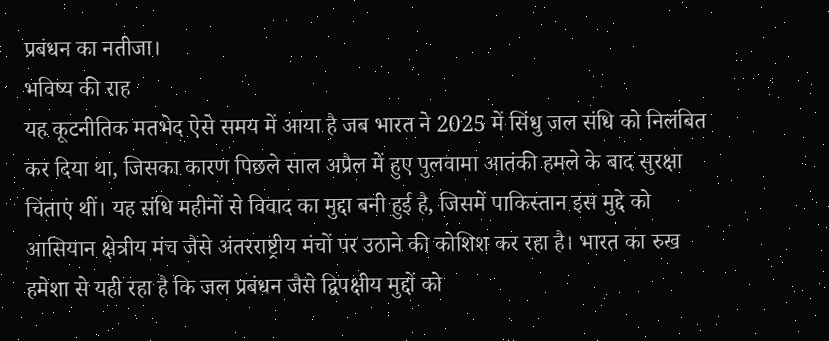प्रबंधन का नतीजा।
भविष्य की राह
यह कूटनीतिक मतभेद ऐसे समय में आया है जब भारत ने 2025 में सिंधु जल संधि को निलंबित कर दिया था, जिसका कारण पिछले साल अप्रैल में हुए पुलवामा आतंकी हमले के बाद सुरक्षा चिंताएं थीं। यह संधि महीनों से विवाद का मुद्दा बनी हुई है, जिसमें पाकिस्तान इस मुद्दे को आसियान क्षेत्रीय मंच जैसे अंतरराष्ट्रीय मंचों पर उठाने की कोशिश कर रहा है। भारत का रुख हमेशा से यही रहा है कि जल प्रबंधन जैसे द्विपक्षीय मुद्दों को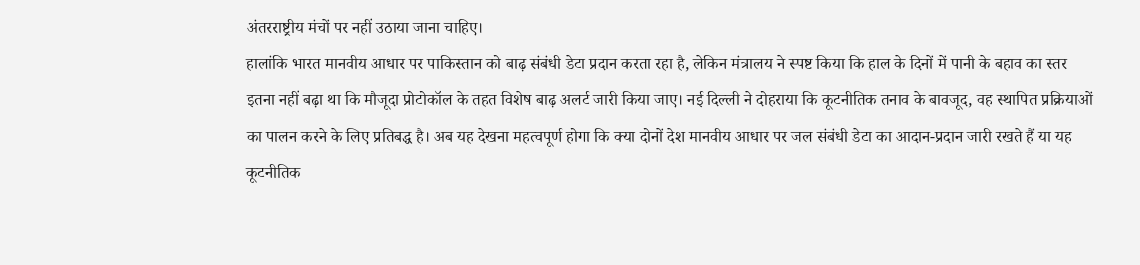अंतरराष्ट्रीय मंचों पर नहीं उठाया जाना चाहिए।
हालांकि भारत मानवीय आधार पर पाकिस्तान को बाढ़ संबंधी डेटा प्रदान करता रहा है, लेकिन मंत्रालय ने स्पष्ट किया कि हाल के दिनों में पानी के बहाव का स्तर इतना नहीं बढ़ा था कि मौजूदा प्रोटोकॉल के तहत विशेष बाढ़ अलर्ट जारी किया जाए। नई दिल्ली ने दोहराया कि कूटनीतिक तनाव के बावजूद, वह स्थापित प्रक्रियाओं का पालन करने के लिए प्रतिबद्ध है। अब यह देखना महत्वपूर्ण होगा कि क्या दोनों देश मानवीय आधार पर जल संबंधी डेटा का आदान-प्रदान जारी रखते हैं या यह कूटनीतिक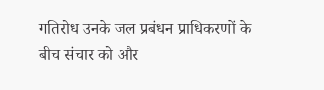गतिरोध उनके जल प्रबंधन प्राधिकरणों के बीच संचार को और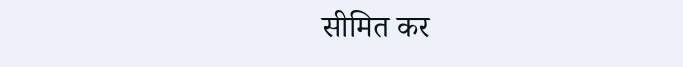सीमित कर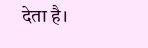देता है।